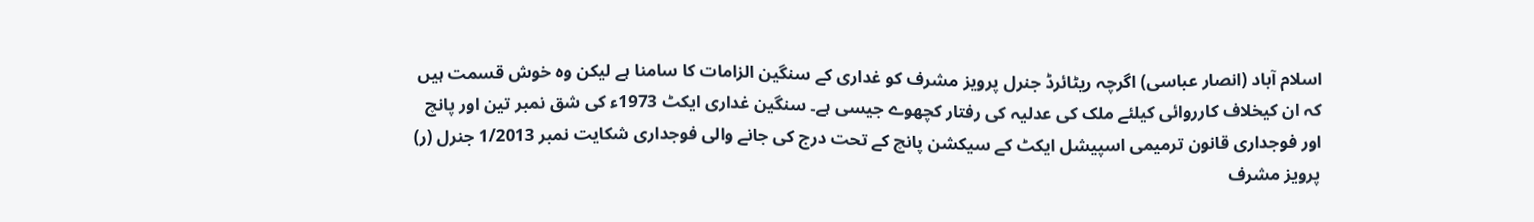اسلام آباد (انصار عباسی) اگرچہ ریٹائرڈ جنرل پرویز مشرف کو غداری کے سنگین الزامات کا سامنا ہے لیکن وہ خوش قسمت ہیں کہ ان کیخلاف کارروائی کیلئے ملک کی عدلیہ کی رفتار کچھوے جیسی ہے۔ سنگین غداری ایکٹ 1973ء کی شق نمبر تین اور پانچ اور فوجداری قانون ترمیمی اسپیشل ایکٹ کے سیکشن پانچ کے تحت درج کی جانے والی فوجداری شکایت نمبر 1/2013 جنرل (ر) پرویز مشرف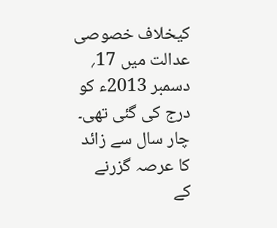کیخلاف خصوصی عدالت میں 17؍ دسمبر 2013ء کو درج کی گئی تھی۔ چار سال سے زائد کا عرصہ گزرنے کے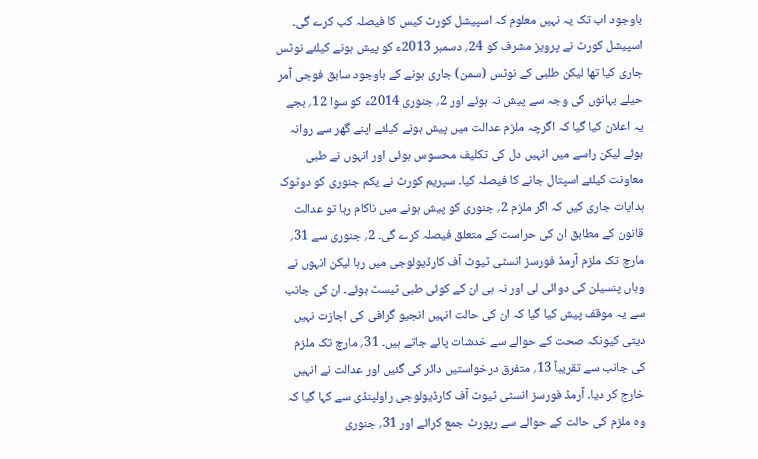باوجود اب تک یہ نہیں معلوم کہ اسپیشل کورٹ کیس کا فیصلہ کب کرے گی۔ اسپیشل کورٹ نے پرویز مشرف کو 24؍ دسمبر 2013ء کو پیش ہونے کیلئے نوٹس جاری کیا تھا لیکن طلبی کے نوٹس (سمن) جاری ہونے کے باوجود سابق فوجی آمر حیلے بہانوں کی وجہ سے پیش نہ ہوئے اور 2؍ جنوری 2014ء کو سوا 12؍ بجے یہ اعلان کیا گیا کہ اگرچہ ملزم عدالت میں پیش ہونے کیلئے اپنے گھر سے روانہ ہوئے لیکن راسے میں انہیں دل کی تکلیف محسوس ہوئی اور انہوں نے طبی معاونت کیلئے اسپتال جانے کا فیصلہ کیا۔ سپریم کورٹ نے یکم جنوری کو دوٹوک ہدایات جاری کیں کہ اگر ملزم 2؍ جنوری کو پیش ہونے میں ناکام رہا تو عدالت قانون کے مطابق ان کی حراست کے متعلق فیصلہ کرے گی۔ 2؍ جنوری سے 31؍ مارچ تک ملزم آرمڈ فورسز انسٹی ٹیوٹ آف کارڈیولوجی میں رہا لیکن انہوں نے وہاں پنسیلن کی دوائی لی اور نہ ہی ان کے کوئی طبی ٹیسٹ ہوئے۔ ان کی جانب سے یہ موقف پیش کیا گیا کہ ان کی حالت انہیں انجیو گرافی کی اجازت نہیں دیتی کیونکہ صحت کے حوالے سے خدشات پائے جاتے ہیں۔ 31؍ مارچ تک ملزم کی جانب سے تقریباً 13؍ متفرق درخواستیں دائر کی گئیں اور عدالت نے انہیں خارج کر دیا۔ آرمڈ فورسز انسٹی ٹیوٹ آف کارڈیولوجی راولپنڈی سے کہا گیا کہ وہ ملزم کی حالت کے حوالے سے رپورٹ جمع کرائے اور 31؍ جنوری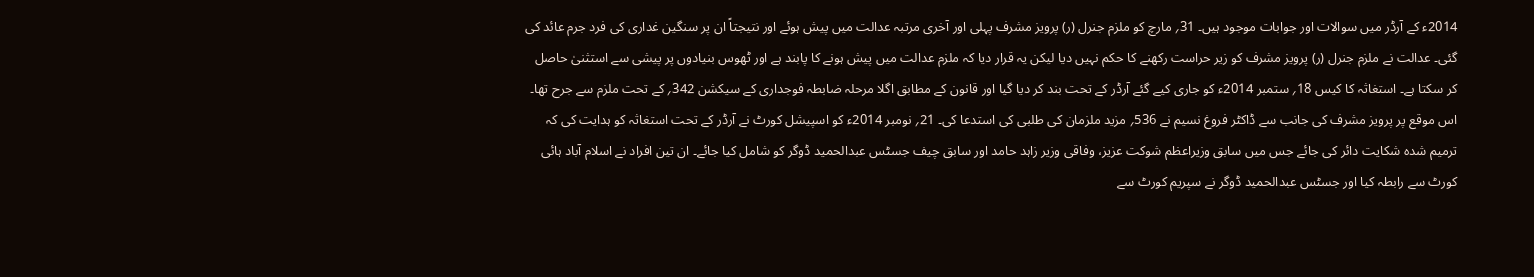2014ء کے آرڈر میں سوالات اور جوابات موجود ہیں۔ 31؍ مارچ کو ملزم جنرل (ر) پرویز مشرف پہلی اور آخری مرتبہ عدالت میں پیش ہوئے اور نتیجتاً ان پر سنگین غداری کی فرد جرم عائد کی گئی۔ عدالت نے ملزم جنرل (ر) پرویز مشرف کو زیر حراست رکھنے کا حکم نہیں دیا لیکن یہ قرار دیا کہ ملزم عدالت میں پیش ہونے کا پابند ہے اور ٹھوس بنیادوں پر پیشی سے استثنیٰ حاصل کر سکتا ہے۔ استغاثہ کا کیس 18؍ ستمبر 2014ء کو جاری کیے گئے آرڈر کے تحت بند کر دیا گیا اور قانون کے مطابق اگلا مرحلہ ضابطہ فوجداری کے سیکشن 342؍ کے تحت ملزم سے جرح تھا۔ اس موقع پر پرویز مشرف کی جانب سے ڈاکٹر فروغ نسیم نے 536؍ مزید ملزمان کی طلبی کی استدعا کی۔ 21؍ نومبر 2014ء کو اسپیشل کورٹ نے آرڈر کے تحت استغاثہ کو ہدایت کی کہ ترمیم شدہ شکایت دائر کی جائے جس میں سابق وزیراعظم شوکت عزیز، وفاقی وزیر زاہد حامد اور سابق چیف جسٹس عبدالحمید ڈوگر کو شامل کیا جائے۔ ان تین افراد نے اسلام آباد ہائی کورٹ سے رابطہ کیا اور جسٹس عبدالحمید ڈوگر نے سپریم کورٹ سے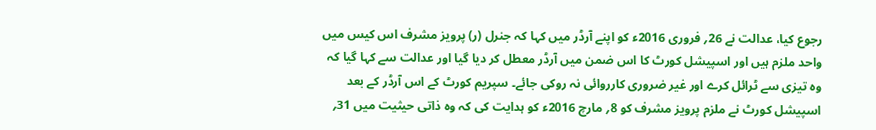رجوع کیا، عدالت نے 26؍ فروری 2016ء کو اپنے آرڈر میں کہا کہ جنرل (ر) پرویز مشرف اس کیس میں واحد ملزم ہیں اور اسپیشل کورٹ کا اس ضمن میں آرڈر معطل کر دیا گیا اور عدالت سے کہا گیا کہ وہ تیزی سے ٹرائل کرے اور غیر ضروری کارروائی نہ روکی جائے۔ سپریم کورٹ کے اس آرڈر کے بعد اسپیشل کورٹ نے ملزم پرویز مشرف کو 8؍ مارچ 2016ء کو ہدایت کی کہ وہ ذاتی حیثیت میں 31؍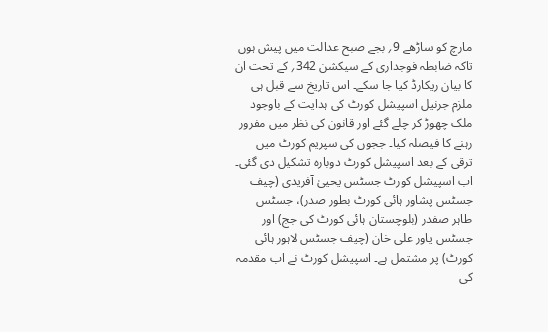مارچ کو ساڑھے 9؍ بجے صبح عدالت میں پیش ہوں تاکہ ضابطہ فوجداری کے سیکشن 342؍ کے تحت ان کا بیان ریکارڈ کیا جا سکے۔ اس تاریخ سے قبل ہی ملزم جرنیل اسپیشل کورٹ کی ہدایت کے باوجود ملک چھوڑ کر چلے گئے اور قانون کی نظر میں مفرور رہنے کا فیصلہ کیا۔ ججوں کی سپریم کورٹ میں ترقی کے بعد اسپیشل کورٹ دوبارہ تشکیل دی گئی۔ اب اسپیشل کورٹ جسٹس یحییٰ آفریدی (چیف جسٹس پشاور ہائی کورٹ بطور صدر)، جسٹس طاہر صفدر (بلوچستان ہائی کورٹ کی جج) اور جسٹس یاور علی خان (چیف جسٹس لاہور ہائی کورٹ) پر مشتمل ہے۔ اسپیشل کورٹ نے اب مقدمہ کی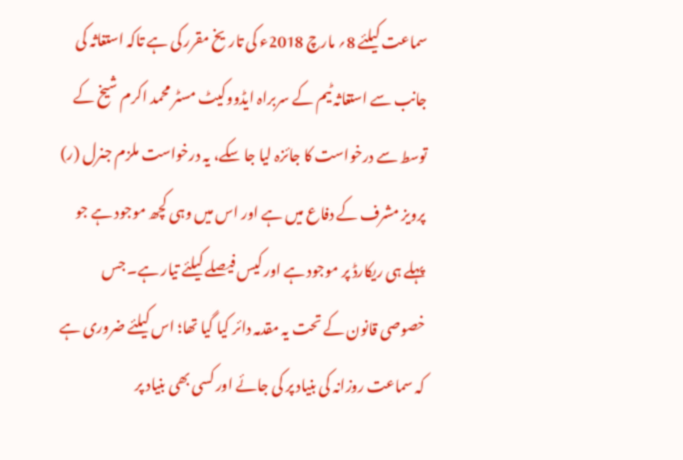سماعت کیلئے 8؍ مارچ 2018ء کی تاریخ مقرر کی ہے تاکہ استغاثہ کی جانب سے استغاثہ ٹیم کے سربراہ ایڈووکیٹ مسٹر محمد اکرم شیخ کے توسط سے درخواست کا جائزہ لیا جا سکے، یہ درخواست ملزم جنرل (ر) پرویز مشرف کے دفاع میں ہے اور اس میں وہی کچھ موجود ہے جو پہلے ہی ریکارڈ پر موجود ہے اور کیس فیصلے کیلئے تیار ہے۔ جس خصوصی قانون کے تحت یہ مقدمہ دائر کیا گیا تھا؛ اس کیلئے ضروری ہے کہ سماعت روزانہ کی بنیاد پر کی جائے اور کسی بھی بنیاد پر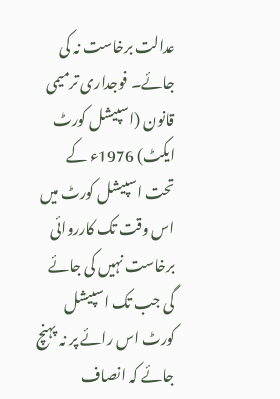عدالت برخاست نہ کی جائے۔ فوجداری ترمیمی قانون (اسپیشل کورٹ ایکٹ) 1976ء کے تحت اسپیشل کورٹ میں اس وقت تک کارروائی برخاست نہیں کی جائے گی جب تک اسپیشل کورٹ اس رائے پر نہ پہنچ جائے کہ انصاف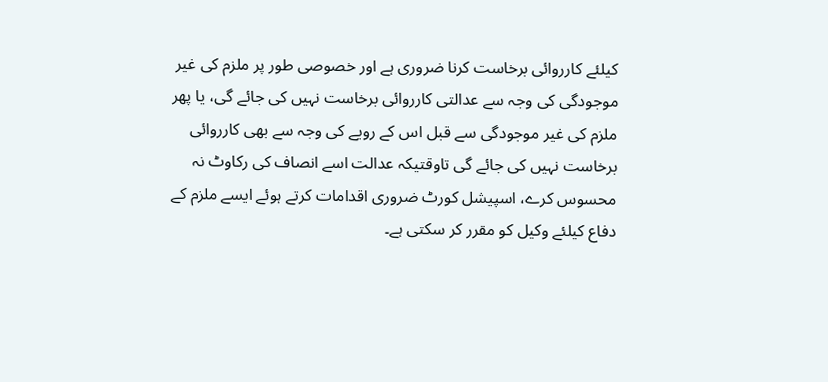کیلئے کارروائی برخاست کرنا ضروری ہے اور خصوصی طور پر ملزم کی غیر موجودگی کی وجہ سے عدالتی کارروائی برخاست نہیں کی جائے گی، یا پھر ملزم کی غیر موجودگی سے قبل اس کے رویے کی وجہ سے بھی کارروائی برخاست نہیں کی جائے گی تاوقتیکہ عدالت اسے انصاف کی رکاوٹ نہ محسوس کرے، اسپیشل کورٹ ضروری اقدامات کرتے ہوئے ایسے ملزم کے دفاع کیلئے وکیل کو مقرر کر سکتی ہے۔